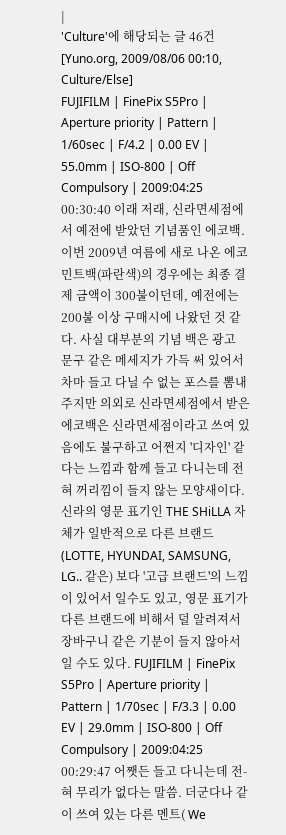|
'Culture'에 해당되는 글 46건
[Yuno.org, 2009/08/06 00:10, Culture/Else]
FUJIFILM | FinePix S5Pro | Aperture priority | Pattern | 1/60sec | F/4.2 | 0.00 EV | 55.0mm | ISO-800 | Off Compulsory | 2009:04:25 00:30:40 이래 저래, 신라면세점에서 예전에 받았던 기념품인 에코백. 이번 2009년 여름에 새로 나온 에코 민트백(파란색)의 경우에는 최종 결제 금액이 300불이던데, 예전에는 200불 이상 구매시에 나왔던 것 같다. 사실 대부분의 기념 백은 광고 문구 같은 메세지가 가득 써 있어서 차마 들고 다닐 수 없는 포스를 뽐내주지만 의외로 신라면세점에서 받은 에코백은 신라면세점이라고 쓰여 있음에도 불구하고 어쩐지 '디자인' 같다는 느낌과 함께 들고 다니는데 전혀 꺼리낌이 들지 않는 모양새이다. 신라의 영문 표기인 THE SHiLLA 자체가 일반적으로 다른 브랜드(LOTTE, HYUNDAI, SAMSUNG, LG.. 같은) 보다 '고급 브랜드'의 느낌이 있어서 일수도 있고, 영문 표기가 다른 브랜드에 비해서 덜 알려져서 장바구니 같은 기분이 들지 않아서 일 수도 있다. FUJIFILM | FinePix S5Pro | Aperture priority | Pattern | 1/70sec | F/3.3 | 0.00 EV | 29.0mm | ISO-800 | Off Compulsory | 2009:04:25 00:29:47 어쨋든 들고 다니는데 전-혀 무리가 없다는 말씀. 더군다나 같이 쓰여 있는 다른 멘트( We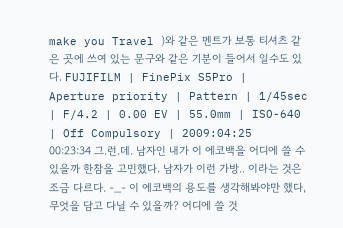make you Travel )와 같은 멘트가 보통 티셔츠 같은 곳에 쓰여 있는 문구와 같은 기분이 들어서 일수도 있다. FUJIFILM | FinePix S5Pro | Aperture priority | Pattern | 1/45sec | F/4.2 | 0.00 EV | 55.0mm | ISO-640 | Off Compulsory | 2009:04:25 00:23:34 그.런.데. 남자인 내가 이 에코백을 어디에 쓸 수 있을까 한참을 고민했다. 남자가 이런 가방.. 이라는 것은 조금 다르다. -_- 이 에코백의 용도를 생각해봐야만 했다, 무엇을 담고 다닐 수 있을까? 어디에 쓸 것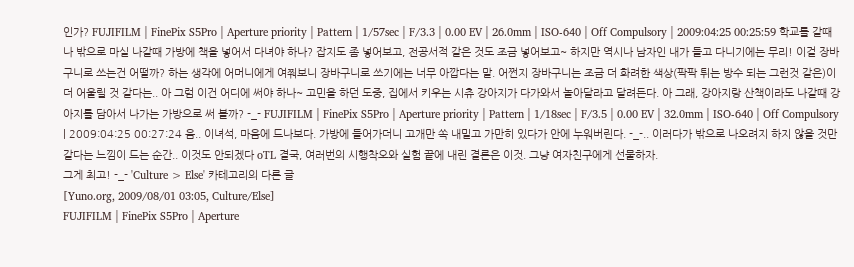인가? FUJIFILM | FinePix S5Pro | Aperture priority | Pattern | 1/57sec | F/3.3 | 0.00 EV | 26.0mm | ISO-640 | Off Compulsory | 2009:04:25 00:25:59 학교를 갈때나 밖으로 마실 나갈때 가방에 책을 넣어서 다녀야 하나? 잡지도 좀 넣어보고, 전공서적 같은 것도 조금 넣어보고~ 하지만 역시나 남자인 내가 들고 다니기에는 무리! 이걸 장바구니로 쓰는건 어떨까? 하는 생각에 어머니에게 여쭤보니 장바구니로 쓰기에는 너무 아깝다는 말. 어쩐지 장바구니는 조금 더 화려한 색상(팍팍 튀는 방수 되는 그런것 같은)이 더 어울릴 것 같다는.. 아 그럼 이건 어디에 써야 하나~ 고민을 하던 도중, 집에서 키우는 시츄 강아지가 다가와서 놀아달라고 달려든다. 아 그래, 강아지랑 산책이라도 나갈때 강아지를 담아서 나가는 가방으로 써 볼까? -_- FUJIFILM | FinePix S5Pro | Aperture priority | Pattern | 1/18sec | F/3.5 | 0.00 EV | 32.0mm | ISO-640 | Off Compulsory | 2009:04:25 00:27:24 음.. 이녀석, 마음에 드나보다. 가방에 들어가더니 고개만 쏙 내밀고 가만히 있다가 안에 누워버린다. -_-.. 이러다가 밖으로 나오려지 하지 않을 것만 같다는 느낌이 드는 순간.. 이것도 안되겠다 oTL 결국, 여러번의 시행착오와 실험 끝에 내린 결론은 이것. 그냥 여자친구에게 선물하자.
그게 최고! -_- 'Culture > Else' 카테고리의 다른 글
[Yuno.org, 2009/08/01 03:05, Culture/Else]
FUJIFILM | FinePix S5Pro | Aperture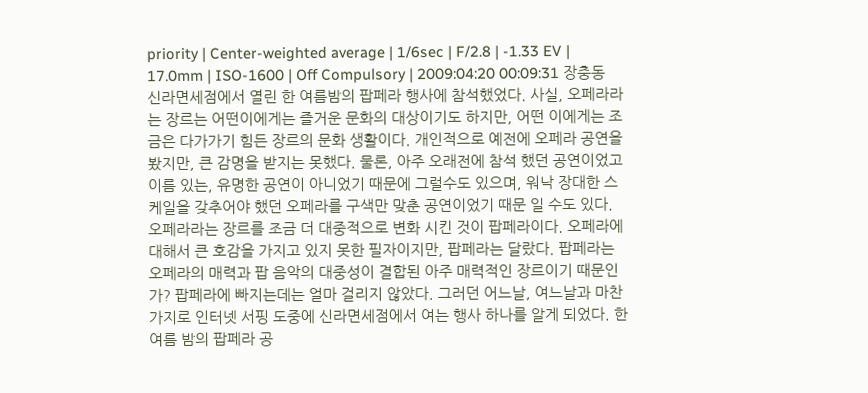priority | Center-weighted average | 1/6sec | F/2.8 | -1.33 EV | 17.0mm | ISO-1600 | Off Compulsory | 2009:04:20 00:09:31 장충동 신라면세점에서 열린 한 여름밤의 팝페라 행사에 참석했었다. 사실, 오페라라는 장르는 어떤이에게는 즐거운 문화의 대상이기도 하지만, 어떤 이에게는 조금은 다가가기 힘든 장르의 문화 생활이다. 개인적으로 예전에 오페라 공연을 봤지만, 큰 감명을 받지는 못했다. 물론, 아주 오래전에 참석 했던 공연이었고 이름 있는, 유명한 공연이 아니었기 때문에 그럴수도 있으며, 워낙 장대한 스케일을 갖추어야 했던 오페라를 구색만 맞춘 공연이었기 때문 일 수도 있다. 오페라라는 장르를 조금 더 대중적으로 변화 시킨 것이 팝페라이다. 오페라에 대해서 큰 호감을 가지고 있지 못한 필자이지만, 팝페라는 달랐다. 팝페라는 오페라의 매력과 팝 음악의 대중성이 결합된 아주 매력적인 장르이기 때문인가? 팝페라에 빠지는데는 얼마 걸리지 않았다. 그러던 어느날, 여느날과 마찬가지로 인터넷 서핑 도중에 신라면세점에서 여는 행사 하나를 알게 되었다. 한 여름 밤의 팝페라 공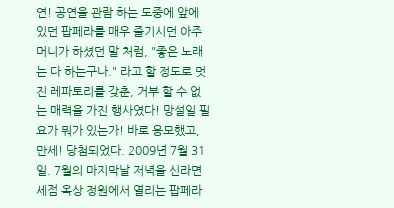연! 공연을 관람 하는 도중에 앞에 있던 팝페라를 매우 즐기시던 아주머니가 하셨던 말 처럼, "좋은 노래는 다 하는구나." 라고 할 정도로 멋진 레파토리를 갖춘, 거부 할 수 없는 매력을 가진 행사였다! 망설일 필요가 뭐가 있는가! 바로 응모했고, 만세! 당첨되었다. 2009년 7월 31일. 7월의 마지막날 저녁을 신라면세점 옥상 정원에서 열리는 팝페라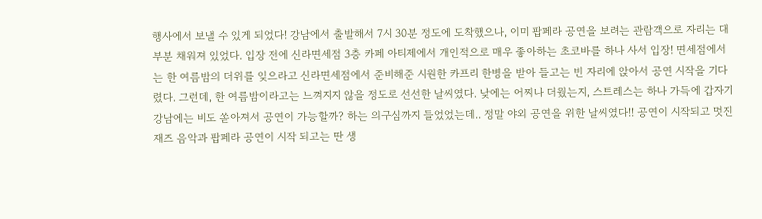행사에서 보낼 수 있게 되었다! 강남에서 출발해서 7시 30분 정도에 도착했으나, 이미 팝페라 공연을 보려는 관람객으로 자리는 대부분 채워져 있었다. 입장 전에 신라면세점 3층 카페 아티제에서 개인적으로 매우 좋아하는 초코바를 하나 사서 입장! 면세점에서는 한 여름밤의 더위를 잊으라고 신라면세점에서 준비해준 시원한 카프리 한병을 받아 들고는 빈 자리에 앉아서 공연 시작을 기다렸다. 그런데, 한 여름밤이라고는 느껴지지 않을 정도로 선선한 날씨였다. 낮에는 어찌나 더웠는지, 스트레스는 하나 가득에 갑자기 강남에는 비도 쏟아져서 공연이 가능할까? 하는 의구심까지 들었었는데.. 정말 야외 공연을 위한 날씨였다!! 공연이 시작되고 멋진 재즈 음악과 팝페라 공연이 시작 되고는 딴 생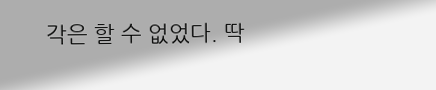각은 할 수 없었다. 딱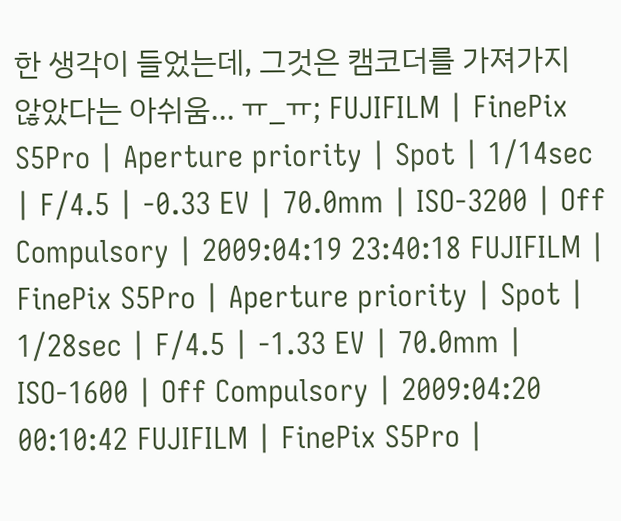한 생각이 들었는데, 그것은 캠코더를 가져가지 않았다는 아쉬움... ㅠ_ㅠ; FUJIFILM | FinePix S5Pro | Aperture priority | Spot | 1/14sec | F/4.5 | -0.33 EV | 70.0mm | ISO-3200 | Off Compulsory | 2009:04:19 23:40:18 FUJIFILM | FinePix S5Pro | Aperture priority | Spot | 1/28sec | F/4.5 | -1.33 EV | 70.0mm | ISO-1600 | Off Compulsory | 2009:04:20 00:10:42 FUJIFILM | FinePix S5Pro |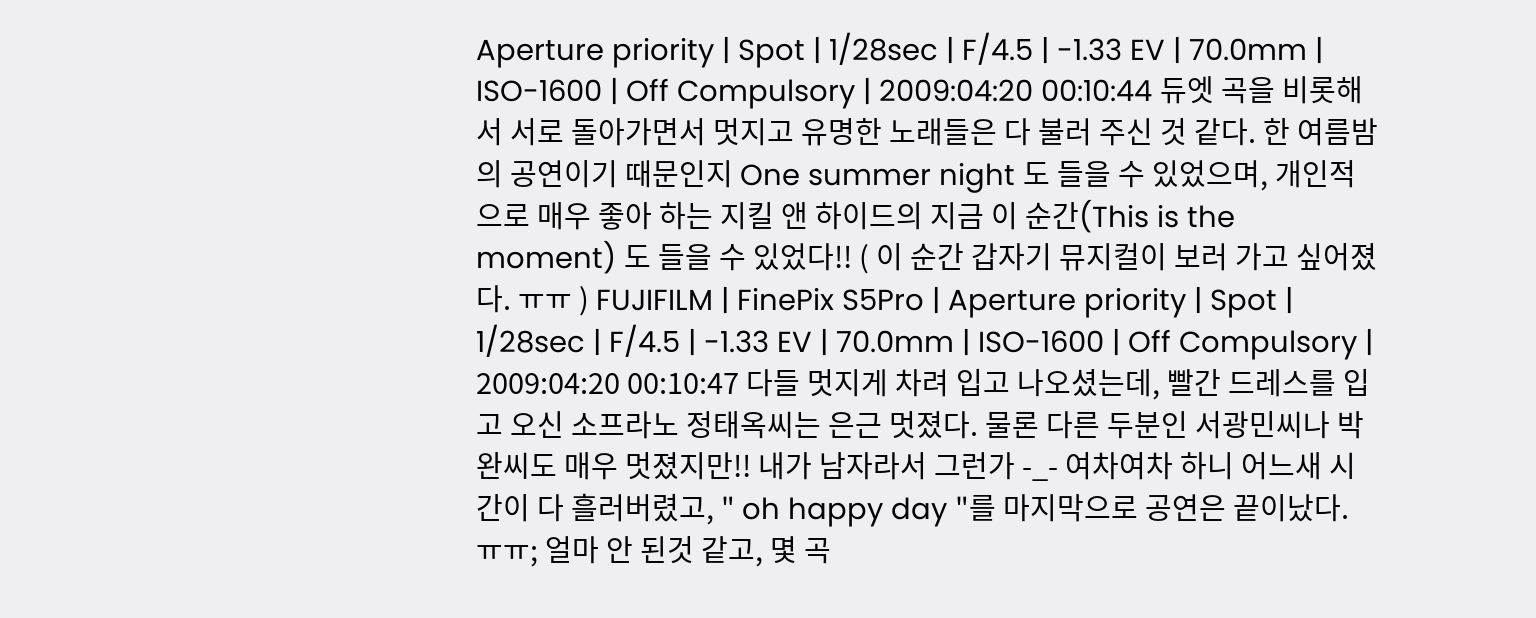Aperture priority | Spot | 1/28sec | F/4.5 | -1.33 EV | 70.0mm | ISO-1600 | Off Compulsory | 2009:04:20 00:10:44 듀엣 곡을 비롯해서 서로 돌아가면서 멋지고 유명한 노래들은 다 불러 주신 것 같다. 한 여름밤의 공연이기 때문인지 One summer night 도 들을 수 있었으며, 개인적으로 매우 좋아 하는 지킬 앤 하이드의 지금 이 순간(This is the moment) 도 들을 수 있었다!! ( 이 순간 갑자기 뮤지컬이 보러 가고 싶어졌다. ㅠㅠ ) FUJIFILM | FinePix S5Pro | Aperture priority | Spot | 1/28sec | F/4.5 | -1.33 EV | 70.0mm | ISO-1600 | Off Compulsory | 2009:04:20 00:10:47 다들 멋지게 차려 입고 나오셨는데, 빨간 드레스를 입고 오신 소프라노 정태옥씨는 은근 멋졌다. 물론 다른 두분인 서광민씨나 박완씨도 매우 멋졌지만!! 내가 남자라서 그런가 -_- 여차여차 하니 어느새 시간이 다 흘러버렸고, " oh happy day "를 마지막으로 공연은 끝이났다. ㅠㅠ; 얼마 안 된것 같고, 몇 곡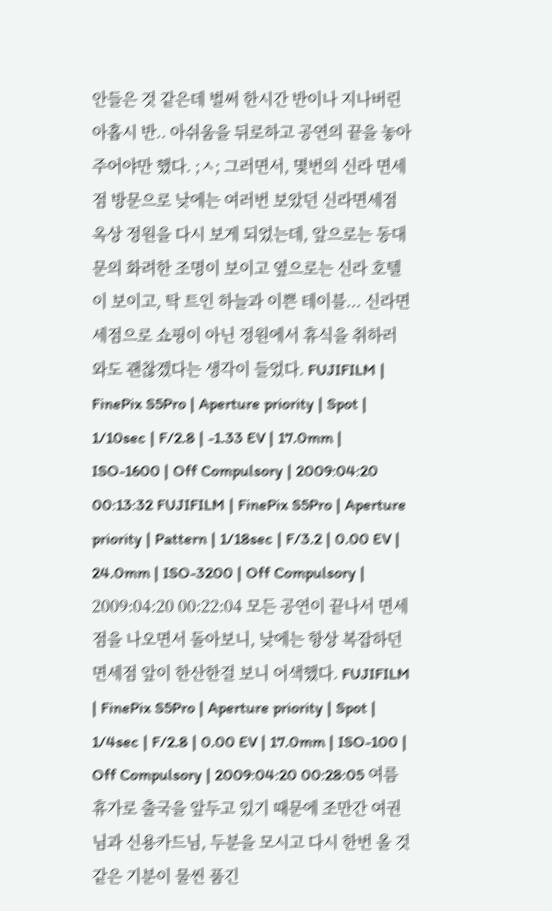안들은 것 같은데 벌써 한시간 반이나 지나버린 아홉시 반.. 아쉬움을 뒤로하고 공연의 끝을 놓아주어야만 했다. ;ㅅ; 그러면서, 몇번의 신라 면세점 방문으로 낮에는 여러번 보았던 신라면세점 옥상 정원을 다시 보게 되었는데, 앞으로는 동대문의 화려한 조명이 보이고 옆으로는 신라 호텔이 보이고, 탁 트인 하늘과 이쁜 테이블... 신라면세점으로 쇼핑이 아닌 정원에서 휴식을 취하러 와도 괜찮겠다는 생각이 들었다. FUJIFILM | FinePix S5Pro | Aperture priority | Spot | 1/10sec | F/2.8 | -1.33 EV | 17.0mm | ISO-1600 | Off Compulsory | 2009:04:20 00:13:32 FUJIFILM | FinePix S5Pro | Aperture priority | Pattern | 1/18sec | F/3.2 | 0.00 EV | 24.0mm | ISO-3200 | Off Compulsory | 2009:04:20 00:22:04 모든 공연이 끝나서 면세점을 나오면서 돌아보니, 낮에는 항상 복잡하던 면세점 앞이 한산한걸 보니 어색했다. FUJIFILM | FinePix S5Pro | Aperture priority | Spot | 1/4sec | F/2.8 | 0.00 EV | 17.0mm | ISO-100 | Off Compulsory | 2009:04:20 00:28:05 여름 휴가로 출국을 앞두고 있기 때문에 조만간 여권님과 신용카드님, 두분을 모시고 다시 한번 올 것 같은 기분이 물씬 품긴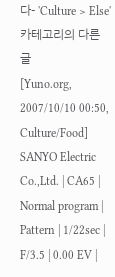다- 'Culture > Else' 카테고리의 다른 글
[Yuno.org, 2007/10/10 00:50, Culture/Food]
SANYO Electric Co.,Ltd. | CA65 | Normal program | Pattern | 1/22sec | F/3.5 | 0.00 EV |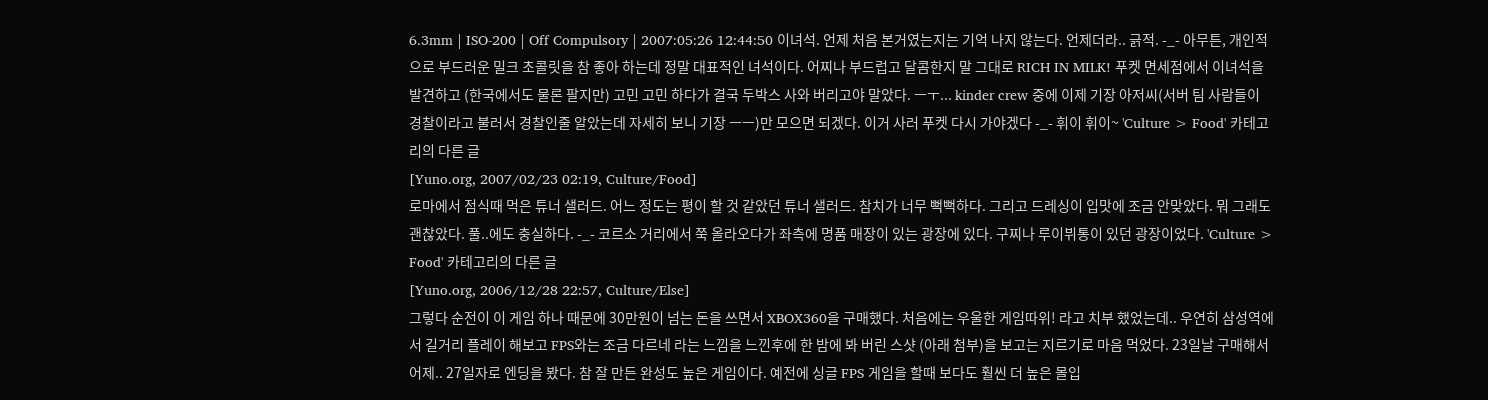6.3mm | ISO-200 | Off Compulsory | 2007:05:26 12:44:50 이녀석. 언제 처음 본거였는지는 기억 나지 않는다. 언제더라.. 긁적. -_- 아무튼, 개인적으로 부드러운 밀크 초콜릿을 참 좋아 하는데 정말 대표적인 녀석이다. 어찌나 부드럽고 달콤한지 말 그대로 RICH IN MILK! 푸켓 면세점에서 이녀석을 발견하고 (한국에서도 물론 팔지만) 고민 고민 하다가 결국 두박스 사와 버리고야 말았다. ㅡㅜ... kinder crew 중에 이제 기장 아저씨(서버 팀 사람들이 경찰이라고 불러서 경찰인줄 알았는데 자세히 보니 기장 ㅡㅡ)만 모으면 되겠다. 이거 사러 푸켓 다시 가야겠다 -_- 휘이 휘이~ 'Culture > Food' 카테고리의 다른 글
[Yuno.org, 2007/02/23 02:19, Culture/Food]
로마에서 점식때 먹은 튜너 샐러드. 어느 정도는 평이 할 것 같았던 튜너 샐러드. 참치가 너무 뻑뻑하다. 그리고 드레싱이 입맛에 조금 안맞았다. 뭐 그래도 괜찮았다. 풀..에도 충실하다. -_- 코르소 거리에서 쭉 올라오다가 좌측에 명품 매장이 있는 광장에 있다. 구찌나 루이뷔통이 있던 광장이었다. 'Culture > Food' 카테고리의 다른 글
[Yuno.org, 2006/12/28 22:57, Culture/Else]
그렇다 순전이 이 게임 하나 때문에 30만원이 넘는 돈을 쓰면서 XBOX360을 구매했다. 처음에는 우울한 게임따위! 라고 치부 했었는데.. 우연히 삼성역에서 길거리 플레이 해보고 FPS와는 조금 다르네 라는 느낌을 느낀후에 한 밤에 봐 버린 스샷 (아래 첨부)을 보고는 지르기로 마음 먹었다. 23일날 구매해서 어제.. 27일자로 엔딩을 봤다. 참 잘 만든 완성도 높은 게임이다. 예전에 싱글 FPS 게임을 할때 보다도 훨씬 더 높은 몰입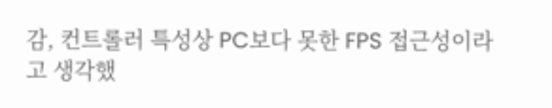감, 컨트롤러 특성상 PC보다 못한 FPS 접근성이라고 생각했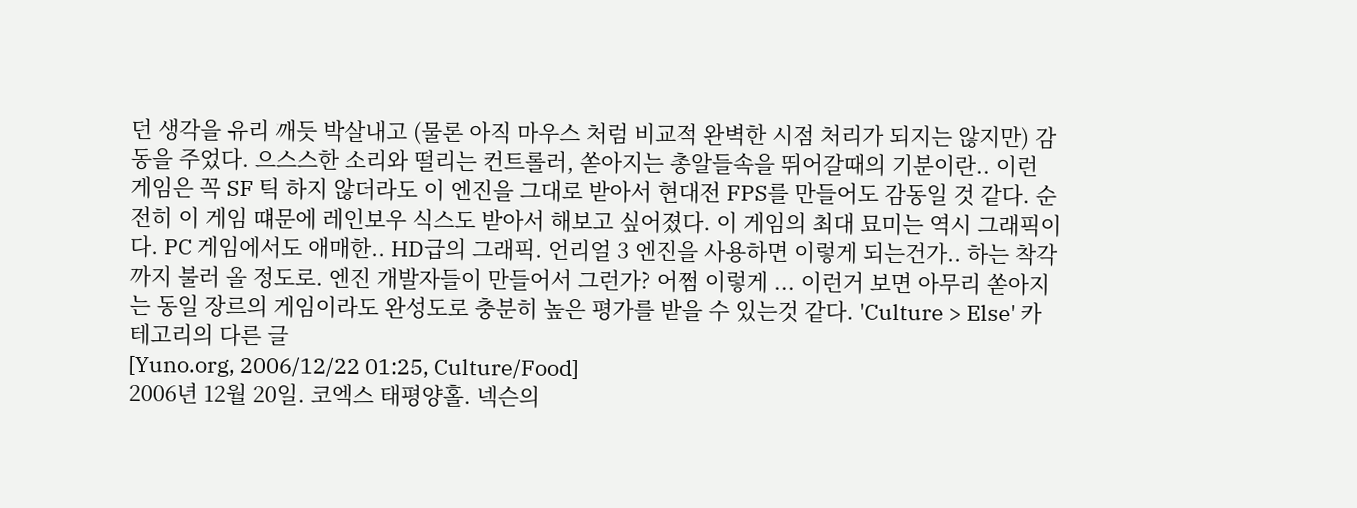던 생각을 유리 깨듯 박살내고 (물론 아직 마우스 처럼 비교적 완벽한 시점 처리가 되지는 않지만) 감동을 주었다. 으스스한 소리와 떨리는 컨트롤러, 쏟아지는 총알들속을 뛰어갈때의 기분이란.. 이런 게임은 꼭 SF 틱 하지 않더라도 이 엔진을 그대로 받아서 현대전 FPS를 만들어도 감동일 것 같다. 순전히 이 게임 떄문에 레인보우 식스도 받아서 해보고 싶어졌다. 이 게임의 최대 묘미는 역시 그래픽이다. PC 게임에서도 애매한.. HD급의 그래픽. 언리얼 3 엔진을 사용하면 이렇게 되는건가.. 하는 착각까지 불러 올 정도로. 엔진 개발자들이 만들어서 그런가? 어쩜 이렇게 ... 이런거 보면 아무리 쏟아지는 동일 장르의 게임이라도 완성도로 충분히 높은 평가를 받을 수 있는것 같다. 'Culture > Else' 카테고리의 다른 글
[Yuno.org, 2006/12/22 01:25, Culture/Food]
2006년 12월 20일. 코엑스 태평양홀. 넥슨의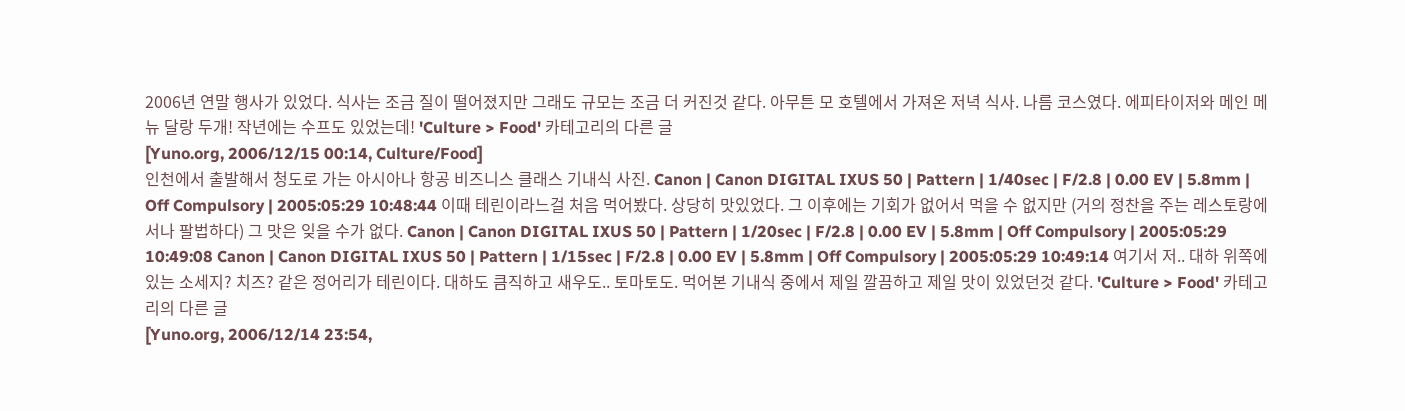2006년 연말 행사가 있었다. 식사는 조금 질이 떨어졌지만 그래도 규모는 조금 더 커진것 같다. 아무튼 모 호텔에서 가져온 저녁 식사. 나름 코스였다. 에피타이저와 메인 메뉴 달랑 두개! 작년에는 수프도 있었는데! 'Culture > Food' 카테고리의 다른 글
[Yuno.org, 2006/12/15 00:14, Culture/Food]
인천에서 출발해서 청도로 가는 아시아나 항공 비즈니스 클래스 기내식 사진. Canon | Canon DIGITAL IXUS 50 | Pattern | 1/40sec | F/2.8 | 0.00 EV | 5.8mm | Off Compulsory | 2005:05:29 10:48:44 이때 테린이라느걸 처음 먹어봤다. 상당히 맛있었다. 그 이후에는 기회가 없어서 먹을 수 없지만 (거의 정찬을 주는 레스토랑에서나 팔법하다) 그 맛은 잊을 수가 없다. Canon | Canon DIGITAL IXUS 50 | Pattern | 1/20sec | F/2.8 | 0.00 EV | 5.8mm | Off Compulsory | 2005:05:29 10:49:08 Canon | Canon DIGITAL IXUS 50 | Pattern | 1/15sec | F/2.8 | 0.00 EV | 5.8mm | Off Compulsory | 2005:05:29 10:49:14 여기서 저.. 대하 위쪽에 있는 소세지? 치즈? 같은 정어리가 테린이다. 대하도 큼직하고 새우도.. 토마토도. 먹어본 기내식 중에서 제일 깔끔하고 제일 맛이 있었던것 같다. 'Culture > Food' 카테고리의 다른 글
[Yuno.org, 2006/12/14 23:54,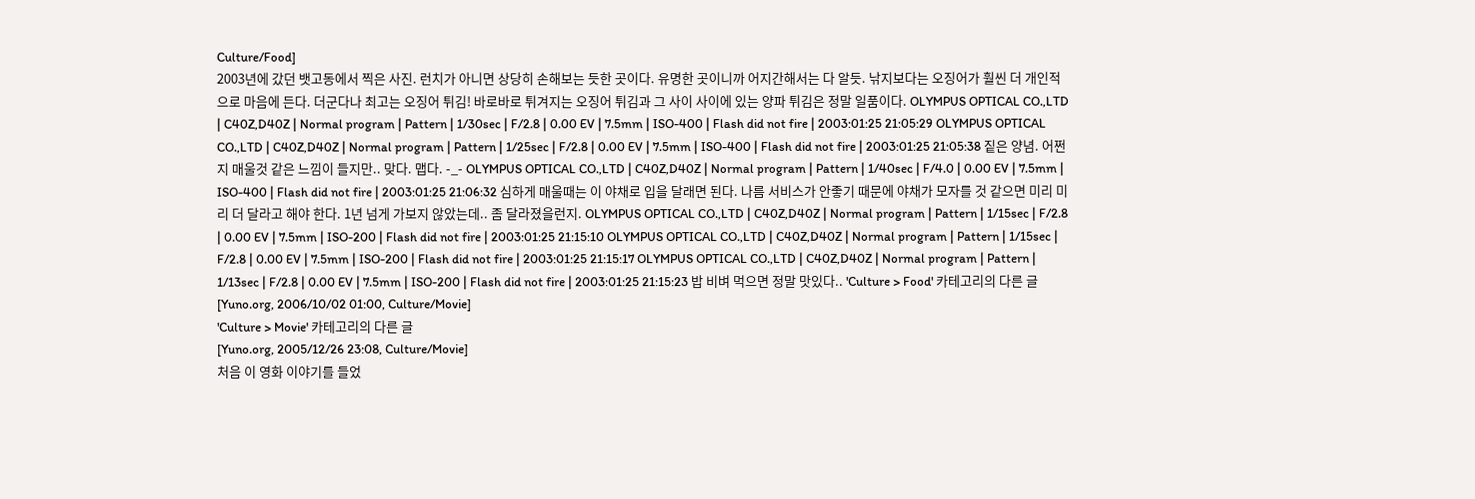Culture/Food]
2003년에 갔던 뱃고동에서 찍은 사진. 런치가 아니면 상당히 손해보는 듯한 곳이다. 유명한 곳이니까 어지간해서는 다 알듯. 낚지보다는 오징어가 훨씬 더 개인적으로 마음에 든다. 더군다나 최고는 오징어 튀김! 바로바로 튀겨지는 오징어 튀김과 그 사이 사이에 있는 양파 튀김은 정말 일품이다. OLYMPUS OPTICAL CO.,LTD | C40Z,D40Z | Normal program | Pattern | 1/30sec | F/2.8 | 0.00 EV | 7.5mm | ISO-400 | Flash did not fire | 2003:01:25 21:05:29 OLYMPUS OPTICAL CO.,LTD | C40Z,D40Z | Normal program | Pattern | 1/25sec | F/2.8 | 0.00 EV | 7.5mm | ISO-400 | Flash did not fire | 2003:01:25 21:05:38 짙은 양념. 어쩐지 매울것 같은 느낌이 들지만.. 맞다. 맵다. -_- OLYMPUS OPTICAL CO.,LTD | C40Z,D40Z | Normal program | Pattern | 1/40sec | F/4.0 | 0.00 EV | 7.5mm | ISO-400 | Flash did not fire | 2003:01:25 21:06:32 심하게 매울때는 이 야채로 입을 달래면 된다. 나름 서비스가 안좋기 때문에 야채가 모자를 것 같으면 미리 미리 더 달라고 해야 한다. 1년 넘게 가보지 않았는데.. 좀 달라졌을런지. OLYMPUS OPTICAL CO.,LTD | C40Z,D40Z | Normal program | Pattern | 1/15sec | F/2.8 | 0.00 EV | 7.5mm | ISO-200 | Flash did not fire | 2003:01:25 21:15:10 OLYMPUS OPTICAL CO.,LTD | C40Z,D40Z | Normal program | Pattern | 1/15sec | F/2.8 | 0.00 EV | 7.5mm | ISO-200 | Flash did not fire | 2003:01:25 21:15:17 OLYMPUS OPTICAL CO.,LTD | C40Z,D40Z | Normal program | Pattern | 1/13sec | F/2.8 | 0.00 EV | 7.5mm | ISO-200 | Flash did not fire | 2003:01:25 21:15:23 밥 비벼 먹으면 정말 맛있다.. 'Culture > Food' 카테고리의 다른 글
[Yuno.org, 2006/10/02 01:00, Culture/Movie]
'Culture > Movie' 카테고리의 다른 글
[Yuno.org, 2005/12/26 23:08, Culture/Movie]
처음 이 영화 이야기를 들었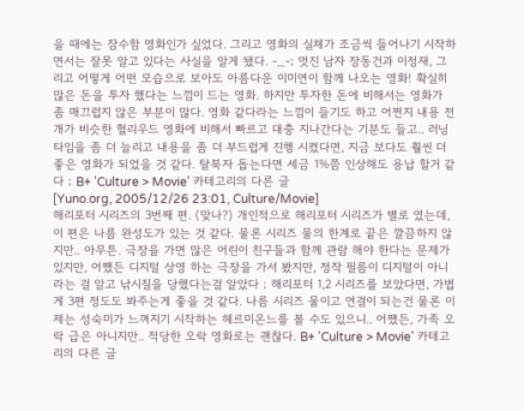을 때에는 잠수함 영화인가 싶었다. 그리고 영화의 실체가 조금씩 들어나기 시작하면서는 잘못 알고 있다는 사실을 알게 됐다. -_-; 멋진 남자 장동건과 이정재, 그리고 어떻게 어떤 모습으로 보아도 아름다운 이미연이 함께 나오는 영화! 확실히 많은 돈을 투자 했다는 느낌이 드는 영화. 하지만 투자한 돈에 비해서는 영화가 좀 매끄럽지 않은 부분이 많다. 영화 같다라는 느낌이 들기도 하고 어쩐지 내용 전개가 비슷한 헐리우드 영화에 비해서 빠르고 대충 지나간다는 기분도 들고.. 러닝 타임을 좀 더 늘리고 내용을 좀 더 부드럽게 진행 시켰다면, 지금 보다도 훨씬 더 좋은 영화가 되었을 것 같다. 탈북자 돕는다면 세금 1%쯤 인상해도 용납 할거 같다 ; B+ 'Culture > Movie' 카테고리의 다른 글
[Yuno.org, 2005/12/26 23:01, Culture/Movie]
해리포터 시리즈의 3번째 편. (맞나?) 개인적으로 해리포터 시리즈가 별로 였는데, 이 편은 나름 완성도가 있는 것 같다. 물론 시리즈 물의 한계로 끝은 깔끔하지 않지만.. 아무튼. 극장을 가면 많은 어린이 친구들과 함께 관람 해야 한다는 문제가 있지만, 어쨌든 디지털 상영 하는 극장을 가서 봤지만, 정작 필름이 디지털이 아니라는 걸 알고 낚시질을 당했다는걸 알았다 ; 해리포터 1,2 시리즈를 보았다면, 가볍게 3편 정도도 봐주는게 좋을 것 같다. 나름 시리즈 물이고 연결이 되는건 물론 이제는 성숙미가 느껴지기 시작하는 헤르미온느를 볼 수도 있으니.. 어쨌든, 가족 오락 급은 아니지만.. 적당한 오락 영화로는 괜찮다. B+ 'Culture > Movie' 카테고리의 다른 글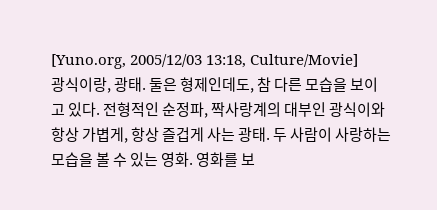[Yuno.org, 2005/12/03 13:18, Culture/Movie]
광식이랑, 광태. 둘은 형제인데도, 참 다른 모습을 보이고 있다. 전형적인 순정파, 짝사랑계의 대부인 광식이와 항상 가볍게, 항상 즐겁게 사는 광태. 두 사람이 사랑하는 모습을 볼 수 있는 영화. 영화를 보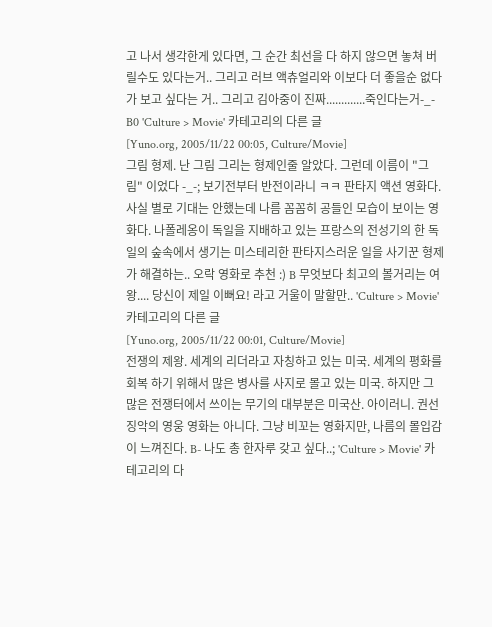고 나서 생각한게 있다면, 그 순간 최선을 다 하지 않으면 놓쳐 버릴수도 있다는거.. 그리고 러브 액츄얼리와 이보다 더 좋을순 없다가 보고 싶다는 거.. 그리고 김아중이 진짜.............죽인다는거-_- B0 'Culture > Movie' 카테고리의 다른 글
[Yuno.org, 2005/11/22 00:05, Culture/Movie]
그림 형제. 난 그림 그리는 형제인줄 알았다. 그런데 이름이 "그림" 이었다 -_-; 보기전부터 반전이라니 ㅋㅋ 판타지 액션 영화다. 사실 별로 기대는 안했는데 나름 꼼꼼히 공들인 모습이 보이는 영화다. 나폴레옹이 독일을 지배하고 있는 프랑스의 전성기의 한 독일의 숲속에서 생기는 미스테리한 판타지스러운 일을 사기꾼 형제가 해결하는.. 오락 영화로 추천 :) B 무엇보다 최고의 볼거리는 여왕.... 당신이 제일 이뻐요! 라고 거울이 말할만.. 'Culture > Movie' 카테고리의 다른 글
[Yuno.org, 2005/11/22 00:01, Culture/Movie]
전쟁의 제왕. 세계의 리더라고 자칭하고 있는 미국. 세계의 평화를 회복 하기 위해서 많은 병사를 사지로 몰고 있는 미국. 하지만 그 많은 전쟁터에서 쓰이는 무기의 대부분은 미국산. 아이러니. 권선징악의 영웅 영화는 아니다. 그냥 비꼬는 영화지만, 나름의 몰입감이 느껴진다. B- 나도 총 한자루 갖고 싶다..; 'Culture > Movie' 카테고리의 다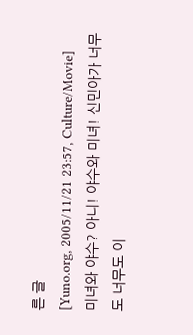른 글
[Yuno.org, 2005/11/21 23:57, Culture/Movie]
미녀와 야수? 아니! 야수와 미녀! 신민아가 너무도 너무도 이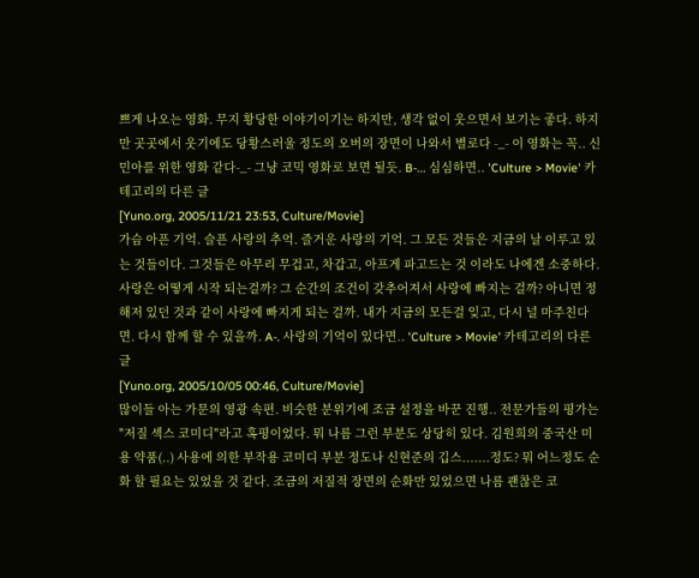쁘게 나오는 영화. 무지 황당한 이야기이기는 하지만, 생각 없이 웃으면서 보기는 좋다. 하지만 곳곳에서 웃기에도 당황스러울 정도의 오버의 장면이 나와서 별로다 -_- 이 영화는 꼭.. 신민아를 위한 영화 같다-_- 그냥 코믹 영화로 보면 될듯. B-... 심심하면.. 'Culture > Movie' 카테고리의 다른 글
[Yuno.org, 2005/11/21 23:53, Culture/Movie]
가슴 아픈 기억. 슬픈 사랑의 추억. 즐거운 사랑의 기억. 그 모든 것들은 지금의 날 이루고 있는 것들이다. 그것들은 아무리 무겁고, 차갑고, 아프게 파고드는 것 이라도 나에겐 소중하다. 사랑은 어떻게 시작 되는걸까? 그 순간의 조건이 갖추어져서 사랑에 빠지는 걸까? 아니면 정해저 있던 것과 같이 사랑에 빠지게 되는 걸까. 내가 지금의 모든걸 잊고, 다시 널 마주친다면. 다시 함께 할 수 있을까. A-. 사랑의 기억이 있다면.. 'Culture > Movie' 카테고리의 다른 글
[Yuno.org, 2005/10/05 00:46, Culture/Movie]
많이들 아는 가문의 영광 속편. 비슷한 분위기에 조금 설정을 바꾼 진행.. 전문가들의 평가는 "저질 섹스 코미디"라고 혹평이었다. 뭐 나름 그런 부분도 상당히 있다. 김원희의 중국산 미용 약품(..) 사용에 의한 부작용 코미디 부분 정도나 신현준의 깁스.......정도? 뭐 어느정도 순화 할 필요는 있었을 것 같다. 조금의 저질적 장면의 순화만 있었으면 나름 괜찮은 코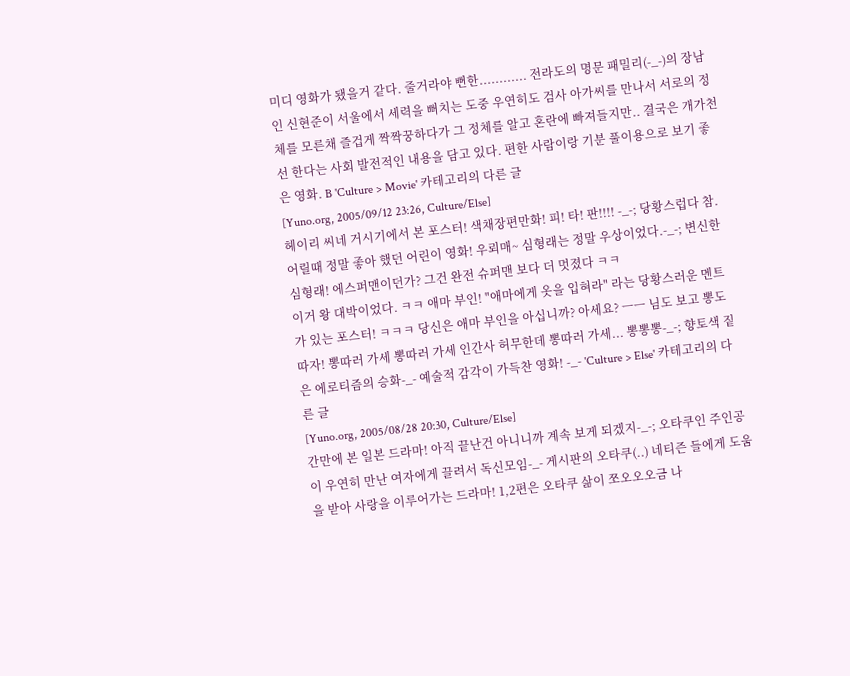미디 영화가 됐을거 같다. 줄거라야 뻔한............ 전라도의 명문 패밀리(-_-)의 장남인 신현준이 서울에서 세력을 뻐치는 도중 우연히도 검사 아가씨를 만나서 서로의 정체를 모른채 즐겁게 짝짝꿍하다가 그 정체를 알고 혼란에 빠져들지만.. 결국은 개가천선 한다는 사회 발전적인 내용을 담고 있다. 편한 사람이랑 기분 풀이용으로 보기 좋은 영화. B 'Culture > Movie' 카테고리의 다른 글
[Yuno.org, 2005/09/12 23:26, Culture/Else]
헤이리 씨네 거시기에서 본 포스터! 색채장편만화! 피! 타! 판!!!! -_-; 당황스럽다 참. 어릴때 정말 좋아 했던 어린이 영화! 우뢰매~ 심형래는 정말 우상이었다.-_-; 변신한 심형래! 에스퍼맨이던가? 그건 완전 슈퍼맨 보다 더 멋졌다 ㅋㅋ
이거 왕 대박이었다. ㅋㅋ 애마 부인! "애마에게 옷을 입혀라" 라는 당황스러운 멘트가 있는 포스터! ㅋㅋㅋ 당신은 애마 부인을 아십니까? 아세요? ㅡㅡ 님도 보고 뽕도 따자! 뽕따러 가세 뽕따러 가세 인간사 허무한데 뽕따러 가세... 뽕뽕뽕-_-; 향토색 짙은 에로티즘의 승화-_- 예술적 감각이 가득찬 영화! -_- 'Culture > Else' 카테고리의 다른 글
[Yuno.org, 2005/08/28 20:30, Culture/Else]
간만에 본 일본 드라마! 아직 끝난건 아니니까 계속 보게 되겠지-_-; 오타쿠인 주인공이 우연히 만난 여자에게 끌려서 독신모임-_- 게시판의 오타쿠(..) 네티즌 들에게 도움을 받아 사랑을 이루어가는 드라마! 1,2편은 오타쿠 삶이 쪼오오오금 나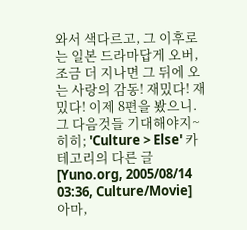와서 색다르고, 그 이후로는 일본 드라마답게 오버, 조금 더 지나면 그 뒤에 오는 사랑의 감동! 재밌다! 재밌다! 이제 8편을 봤으니. 그 다음것들 기대해야지~ 히히; 'Culture > Else' 카테고리의 다른 글
[Yuno.org, 2005/08/14 03:36, Culture/Movie]
아마,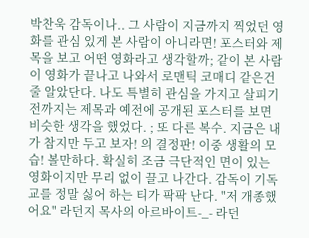박찬욱 감독이나.. 그 사람이 지금까지 찍었던 영화를 관심 있게 본 사람이 아니라면! 포스터와 제목을 보고 어떤 영화라고 생각할까; 같이 본 사람이 영화가 끝나고 나와서 로맨틱 코매디 같은건줄 알았단다. 나도 특별히 관심을 가지고 살피기 전까지는 제목과 예전에 공개된 포스터를 보면 비슷한 생각을 했었다. ; 또 다른 복수. 지금은 내가 참지만 두고 보자! 의 결정판! 이중 생활의 모습! 볼만하다. 확실히 조금 극단적인 면이 있는 영화이지만 무리 없이 끌고 나간다. 감독이 기독교를 정말 싫어 하는 티가 팍팍 난다. "저 개종했어요" 라던지 목사의 아르바이트-_- 라던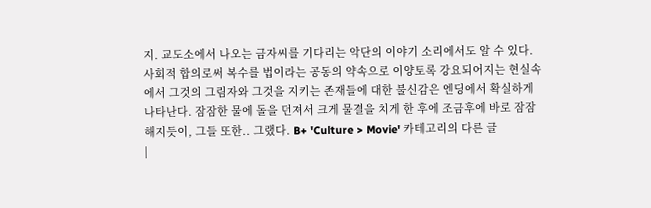지. 교도소에서 나오는 금자씨를 기다리는 악단의 이야기 소리에서도 알 수 있다. 사회적 합의로써 복수를 법이라는 공동의 약속으로 이양토록 강요되어지는 현실속에서 그것의 그림자와 그것을 지키는 존재들에 대한 불신감은 엔딩에서 확실하게 나타난다. 잠잠한 물에 돌을 던져서 크게 물결을 치게 한 후에 조금후에 바로 잠잠해지듯이, 그들 또한.. 그랬다. B+ 'Culture > Movie' 카테고리의 다른 글
|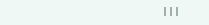|||